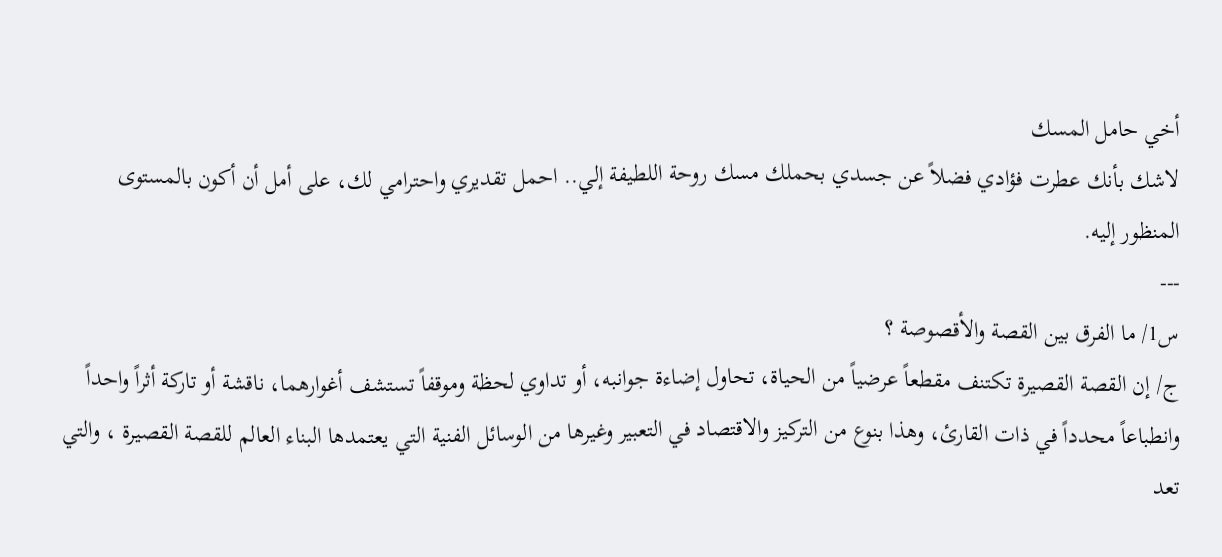أخي حامل المسك
لاشك بأنك عطرت فؤادي فضلاً عن جسدي بحملك مسك روحة اللطيفة إلي.. احمل تقديري واحترامي لك، على أمل أن أكون بالمستوى المنظور إليه.
---
س1/ ما الفرق بين القصة والأقصوصة ؟
ج/ إن القصة القصيرة تكتنف مقطعاً عرضياً من الحياة، تحاول إضاءة جوانبه، أو تداوي لحظة وموقفاً تستشف أغوارهما، ناقشة أو تاركة أثراً واحداً وانطباعاً محدداً في ذات القارئ، وهذا بنوع من التركيز والاقتصاد في التعبير وغيرها من الوسائل الفنية التي يعتمدها البناء العالم للقصة القصيرة ، والتي تعد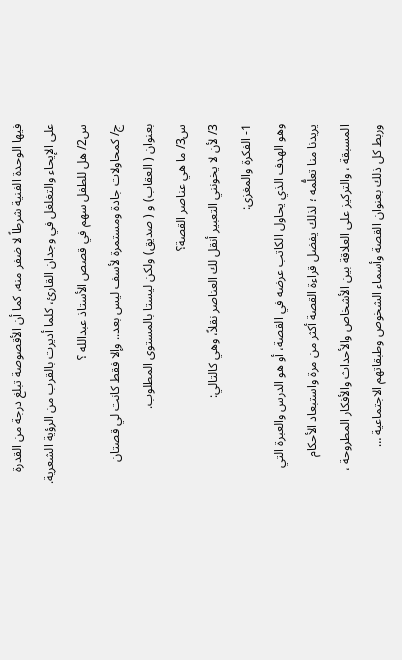فيها الوحدة الفنية شرطاً لا ضفر منه، كما أن الأقصوصة تبلغ درجة من القدرة على الإيحاء والتغلغل في وجدان القارئ، كلما أديرت بالقرب من الرؤية الشعرية.
س2/ هل للطفل سهم في قصص الأستاذ عبدالله ؟
ج/ كمحاولات جادة ومستمرة لأسف ليس بعد.. وإلا فقط كانت لي قصتان بعنوان ( العقاب) و ( صديق) ولكن ليستا بالمستوى المطلوب.
س3/ ما هي عناصر القصة؟
3/ لأن لا يخونني التعبير أنقل لك العناصر نقلاً، وهي كالتالي:
1- الفكرة والمغزى:
وهو الهدف الذي يحاول الكاتب عرضه في القصة، أو هو الدرس والعبرة التي يريدنا منا تعلُّمه ؛ لذلك يفضل قراءة القصة أكثر من مرة واستبعاد الأحكام المسبقة ، والتركيز على العلاقة بين الأشخاص والأحداث والأفكار المطروحة ، وربط كل ذلك بعنوان القصة وأسماء الشخوص وطبقاتهم الاجتماعية …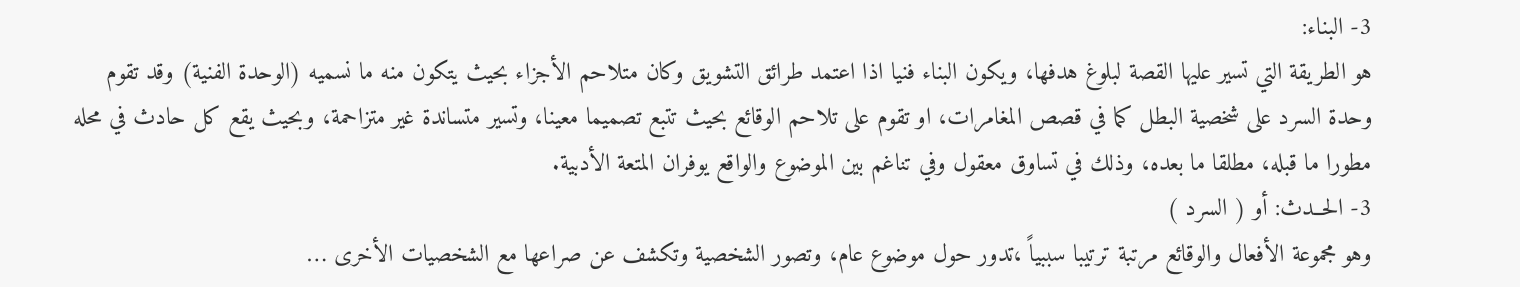3- البناء:
هو الطريقة التي تسير عليها القصة لبلوغ هدفها، ويكون البناء فنيا اذا اعتمد طرائق التشويق وكان متلاحم الأجزاء بحيث يتكون منه ما نسميه (الوحدة الفنية) وقد تقوم وحدة السرد على شخصية البطل كما في قصص المغامرات، او تقوم على تلاحم الوقائع بحيث تتبع تصميما معينا، وتسير متساندة غير متزاحمة، وبحيث يقع كل حادث في محله مطورا ما قبله، مطلقا ما بعده، وذلك في تساوق معقول وفي تناغم بين الموضوع والواقع يوفران المتعة الأدبية.
3- الحــدث: أو ( السرد )
وهو مجموعة الأفعال والوقائع مرتبة ترتيبا سببياً ،تدور حول موضوع عام، وتصور الشخصية وتكشف عن صراعها مع الشخصيات الأخرى …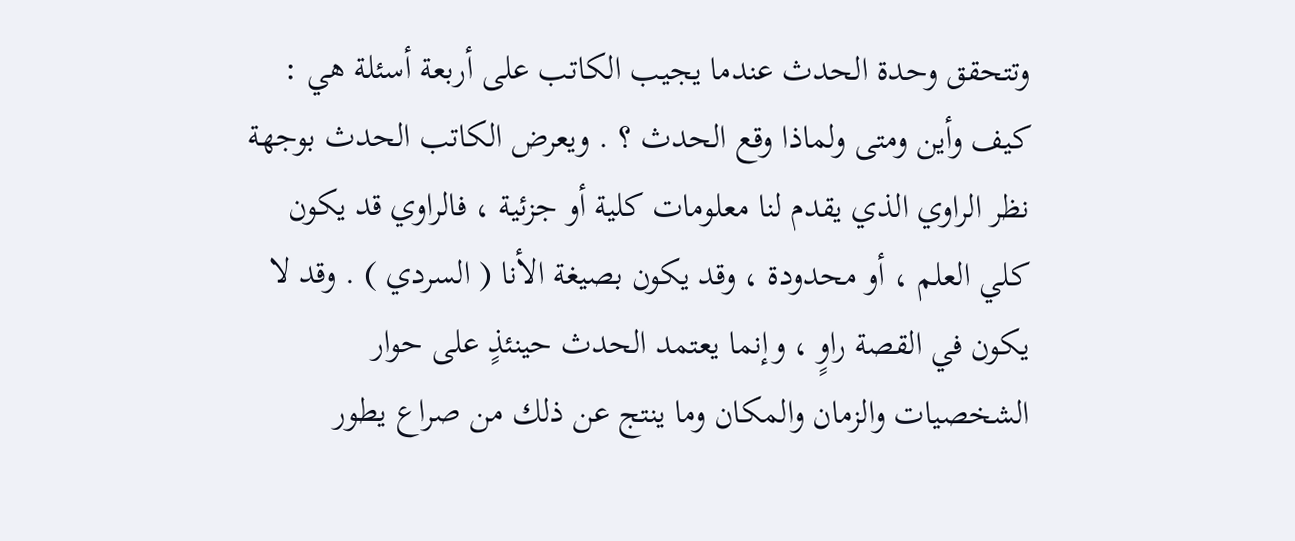وتتحقق وحدة الحدث عندما يجيب الكاتب على أربعة أسئلة هي : كيف وأين ومتى ولماذا وقع الحدث ؟ . ويعرض الكاتب الحدث بوجهة نظر الراوي الذي يقدم لنا معلومات كلية أو جزئية ، فالراوي قد يكون كلي العلم ، أو محدودة ، وقد يكون بصيغة الأنا ( السردي ) . وقد لا يكون في القصة راوٍ ، وإنما يعتمد الحدث حينئذٍ على حوار الشخصيات والزمان والمكان وما ينتج عن ذلك من صراع يطور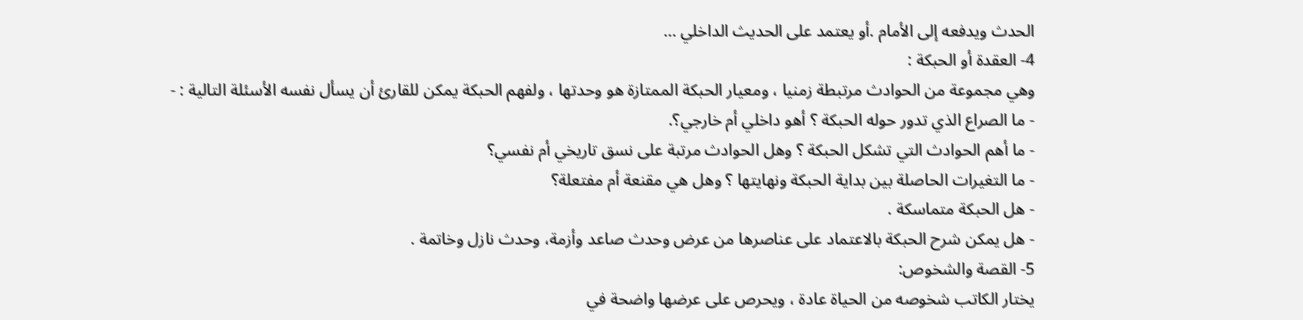الحدث ويدفعه إلى الأمام .أو يعتمد على الحديث الداخلي …
4- العقدة أو الحبكة :
وهي مجموعة من الحوادث مرتبطة زمنيا ، ومعيار الحبكة الممتازة هو وحدتها ، ولفهم الحبكة يمكن للقارئ أن يسأل نفسه الأسئلة التالية : -
- ما الصراع الذي تدور حوله الحبكة ؟ أهو داخلي أم خارجي؟.
- ما أهم الحوادث التي تشكل الحبكة ؟ وهل الحوادث مرتبة على نسق تاريخي أم نفسي؟
- ما التغيرات الحاصلة بين بداية الحبكة ونهايتها ؟ وهل هي مقنعة أم مفتعلة؟
- هل الحبكة متماسكة .
- هل يمكن شرح الحبكة بالاعتماد على عناصرها من عرض وحدث صاعد وأزمة، وحدث نازل وخاتمة .
5- القصة والشخوص:
يختار الكاتب شخوصه من الحياة عادة ، ويحرص على عرضها واضحة في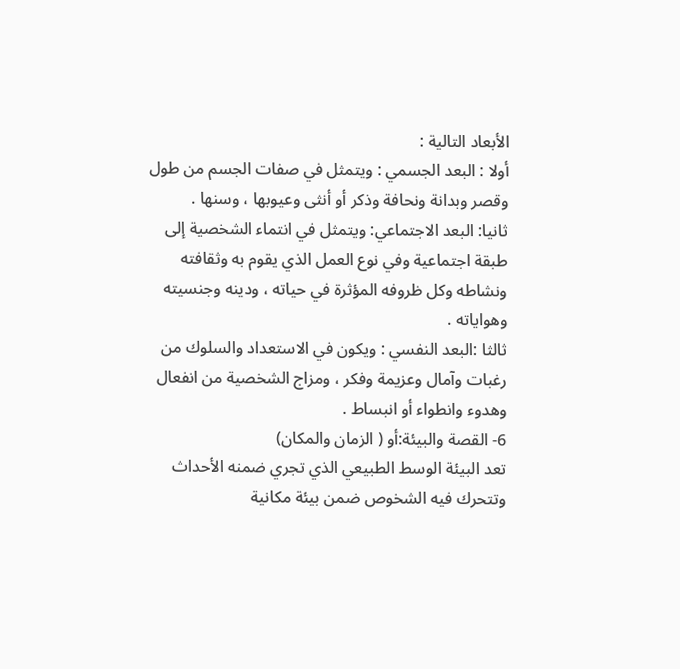الأبعاد التالية :
أولا : البعد الجسمي : ويتمثل في صفات الجسم من طول وقصر وبدانة ونحافة وذكر أو أنثى وعيوبها ، وسنها .
ثانيا: البعد الاجتماعي: ويتمثل في انتماء الشخصية إلى طبقة اجتماعية وفي نوع العمل الذي يقوم به وثقافته ونشاطه وكل ظروفه المؤثرة في حياته ، ودينه وجنسيته وهواياته .
ثالثا :البعد النفسي : ويكون في الاستعداد والسلوك من رغبات وآمال وعزيمة وفكر ، ومزاج الشخصية من انفعال وهدوء وانطواء أو انبساط .
6- القصة والبيئة:أو ( الزمان والمكان)
تعد البيئة الوسط الطبيعي الذي تجري ضمنه الأحداث وتتحرك فيه الشخوص ضمن بيئة مكانية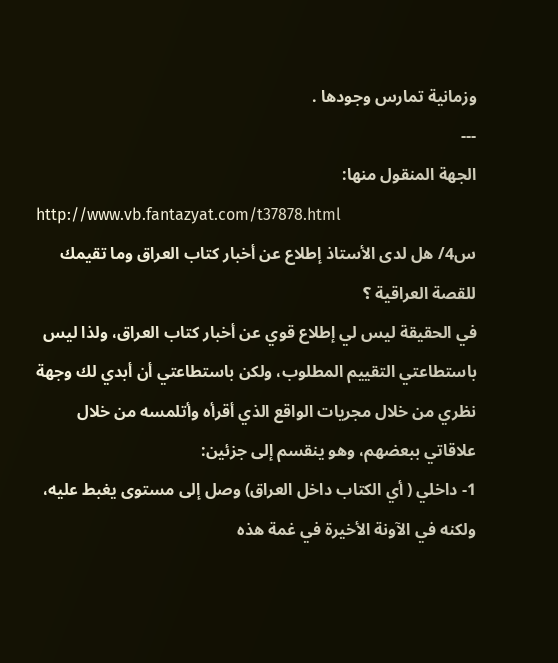وزمانية تمارس وجودها .
---
الجهة المنقول منها:
http://www.vb.fantazyat.com/t37878.html
س4/ هل لدى الأستاذ إطلاع عن أخبار كتاب العراق وما تقيمك للقصة العراقية ؟
في الحقيقة ليس لي إطلاع قوي عن أخبار كتاب العراق، ولذا ليس باستطاعتي التقييم المطلوب، ولكن باستطاعتي أن أبدي لك وجهة نظري من خلال مجريات الواقع الذي أقرأه وأتلمسه من خلال علاقاتي ببعضهم، وهو ينقسم إلى جزئين:
1- داخلي ( أي الكتاب داخل العراق) وصل إلى مستوى يغبط عليه، ولكنه في الآونة الأخيرة في غمة هذه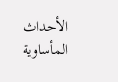الأحداث المأساوية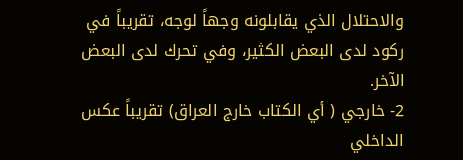والاحتلال الذي يقابلونه وجهاً لوجه، تقريباً في ركود لدى البعض الكثير، وفي تحرك لدى البعض الآخر.
2- خارجي ( أي الكتاب خارج العراق) تقريباً عكس الداخلي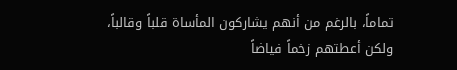تماماً، بالرغم من أنهم يشاركون المأساة قلباً وقالباً، ولكن أعطتهم زخماً فياضاً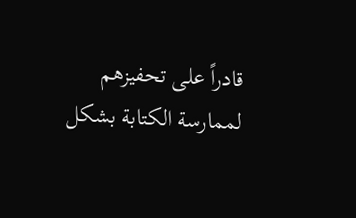قادراً على تحفيزهم لممارسة الكتابة بشكل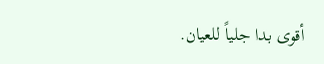أقوى بدا جلياً للعيان.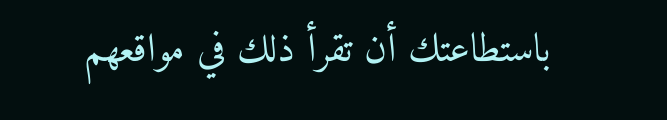باستطاعتك أن تقرأ ذلك في مواقعهم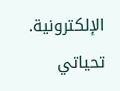الإلكترونية.
تحياتي